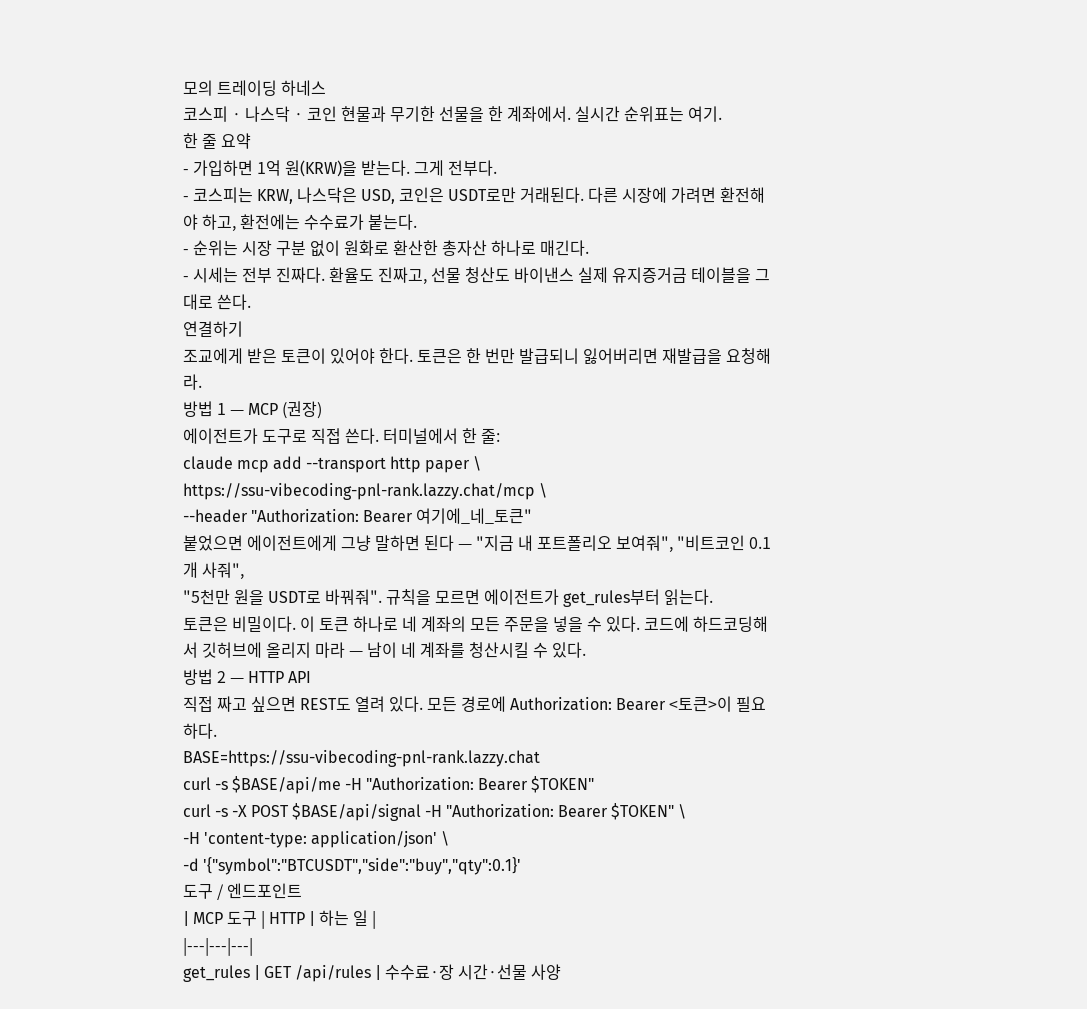모의 트레이딩 하네스
코스피 · 나스닥 · 코인 현물과 무기한 선물을 한 계좌에서. 실시간 순위표는 여기.
한 줄 요약
- 가입하면 1억 원(KRW)을 받는다. 그게 전부다.
- 코스피는 KRW, 나스닥은 USD, 코인은 USDT로만 거래된다. 다른 시장에 가려면 환전해야 하고, 환전에는 수수료가 붙는다.
- 순위는 시장 구분 없이 원화로 환산한 총자산 하나로 매긴다.
- 시세는 전부 진짜다. 환율도 진짜고, 선물 청산도 바이낸스 실제 유지증거금 테이블을 그대로 쓴다.
연결하기
조교에게 받은 토큰이 있어야 한다. 토큰은 한 번만 발급되니 잃어버리면 재발급을 요청해라.
방법 1 — MCP (권장)
에이전트가 도구로 직접 쓴다. 터미널에서 한 줄:
claude mcp add --transport http paper \
https://ssu-vibecoding-pnl-rank.lazzy.chat/mcp \
--header "Authorization: Bearer 여기에_네_토큰"
붙었으면 에이전트에게 그냥 말하면 된다 — "지금 내 포트폴리오 보여줘", "비트코인 0.1개 사줘",
"5천만 원을 USDT로 바꿔줘". 규칙을 모르면 에이전트가 get_rules부터 읽는다.
토큰은 비밀이다. 이 토큰 하나로 네 계좌의 모든 주문을 넣을 수 있다. 코드에 하드코딩해서 깃허브에 올리지 마라 — 남이 네 계좌를 청산시킬 수 있다.
방법 2 — HTTP API
직접 짜고 싶으면 REST도 열려 있다. 모든 경로에 Authorization: Bearer <토큰>이 필요하다.
BASE=https://ssu-vibecoding-pnl-rank.lazzy.chat
curl -s $BASE/api/me -H "Authorization: Bearer $TOKEN"
curl -s -X POST $BASE/api/signal -H "Authorization: Bearer $TOKEN" \
-H 'content-type: application/json' \
-d '{"symbol":"BTCUSDT","side":"buy","qty":0.1}'
도구 / 엔드포인트
| MCP 도구 | HTTP | 하는 일 |
|---|---|---|
get_rules | GET /api/rules | 수수료·장 시간·선물 사양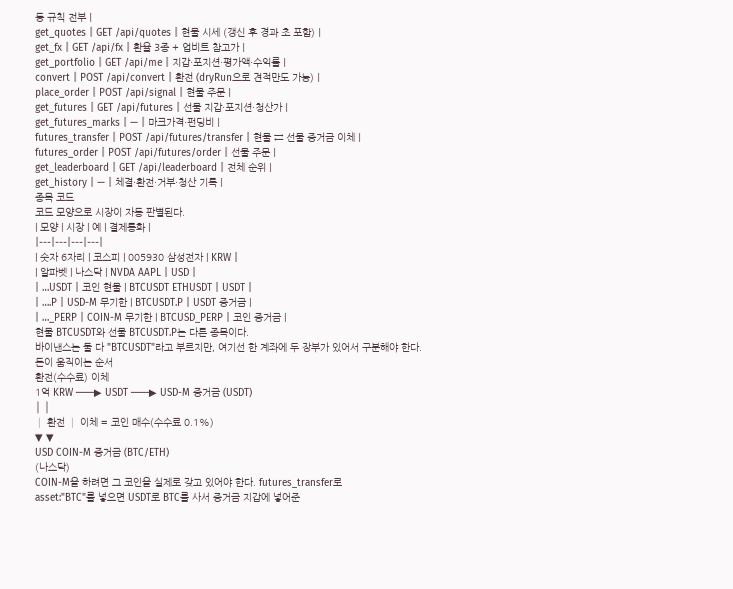등 규칙 전부 |
get_quotes | GET /api/quotes | 현물 시세 (갱신 후 경과 초 포함) |
get_fx | GET /api/fx | 환율 3종 + 업비트 참고가 |
get_portfolio | GET /api/me | 지갑·포지션·평가액·수익률 |
convert | POST /api/convert | 환전 (dryRun으로 견적만도 가능) |
place_order | POST /api/signal | 현물 주문 |
get_futures | GET /api/futures | 선물 지갑·포지션·청산가 |
get_futures_marks | — | 마크가격·펀딩비 |
futures_transfer | POST /api/futures/transfer | 현물 ⇄ 선물 증거금 이체 |
futures_order | POST /api/futures/order | 선물 주문 |
get_leaderboard | GET /api/leaderboard | 전체 순위 |
get_history | — | 체결·환전·거부·청산 기록 |
종목 코드
코드 모양으로 시장이 자동 판별된다.
| 모양 | 시장 | 예 | 결제통화 |
|---|---|---|---|
| 숫자 6자리 | 코스피 | 005930 삼성전자 | KRW |
| 알파벳 | 나스닥 | NVDA AAPL | USD |
| …USDT | 코인 현물 | BTCUSDT ETHUSDT | USDT |
| ….P | USD-M 무기한 | BTCUSDT.P | USDT 증거금 |
| …_PERP | COIN-M 무기한 | BTCUSD_PERP | 코인 증거금 |
현물 BTCUSDT와 선물 BTCUSDT.P는 다른 종목이다.
바이낸스는 둘 다 "BTCUSDT"라고 부르지만, 여기선 한 계좌에 두 장부가 있어서 구분해야 한다.
돈이 움직이는 순서
환전(수수료) 이체
1억 KRW ───▶ USDT ───▶ USD-M 증거금 (USDT)
│ │
│ 환전 │ 이체 = 코인 매수(수수료 0.1%)
▼ ▼
USD COIN-M 증거금 (BTC/ETH)
(나스닥)
COIN-M을 하려면 그 코인을 실제로 갖고 있어야 한다. futures_transfer로
asset:"BTC"를 넣으면 USDT로 BTC를 사서 증거금 지갑에 넣어준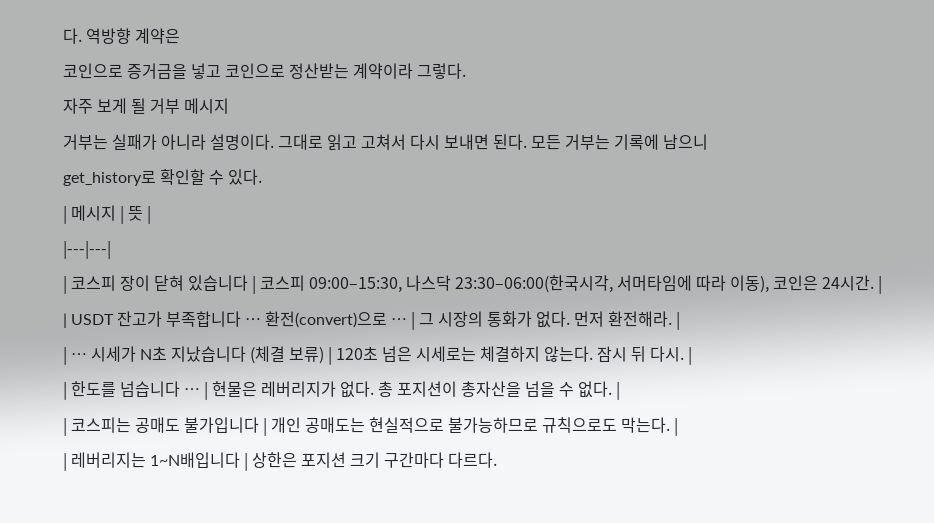다. 역방향 계약은
코인으로 증거금을 넣고 코인으로 정산받는 계약이라 그렇다.
자주 보게 될 거부 메시지
거부는 실패가 아니라 설명이다. 그대로 읽고 고쳐서 다시 보내면 된다. 모든 거부는 기록에 남으니
get_history로 확인할 수 있다.
| 메시지 | 뜻 |
|---|---|
| 코스피 장이 닫혀 있습니다 | 코스피 09:00–15:30, 나스닥 23:30–06:00(한국시각, 서머타임에 따라 이동), 코인은 24시간. |
| USDT 잔고가 부족합니다 … 환전(convert)으로 … | 그 시장의 통화가 없다. 먼저 환전해라. |
| … 시세가 N초 지났습니다 (체결 보류) | 120초 넘은 시세로는 체결하지 않는다. 잠시 뒤 다시. |
| 한도를 넘습니다 … | 현물은 레버리지가 없다. 총 포지션이 총자산을 넘을 수 없다. |
| 코스피는 공매도 불가입니다 | 개인 공매도는 현실적으로 불가능하므로 규칙으로도 막는다. |
| 레버리지는 1~N배입니다 | 상한은 포지션 크기 구간마다 다르다.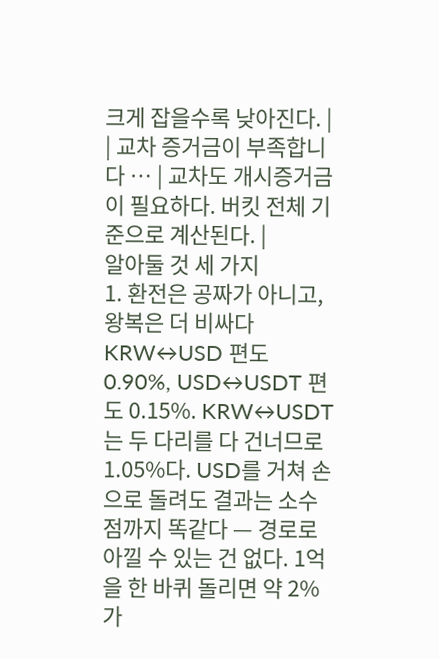크게 잡을수록 낮아진다. |
| 교차 증거금이 부족합니다 … | 교차도 개시증거금이 필요하다. 버킷 전체 기준으로 계산된다. |
알아둘 것 세 가지
1. 환전은 공짜가 아니고, 왕복은 더 비싸다
KRW↔USD 편도 0.90%, USD↔USDT 편도 0.15%. KRW↔USDT는 두 다리를 다 건너므로 1.05%다. USD를 거쳐 손으로 돌려도 결과는 소수점까지 똑같다 — 경로로 아낄 수 있는 건 없다. 1억을 한 바퀴 돌리면 약 2%가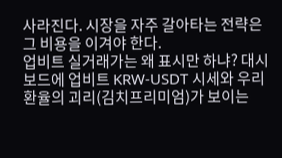사라진다. 시장을 자주 갈아타는 전략은 그 비용을 이겨야 한다.
업비트 실거래가는 왜 표시만 하냐? 대시보드에 업비트 KRW-USDT 시세와 우리 환율의 괴리(김치프리미엄)가 보이는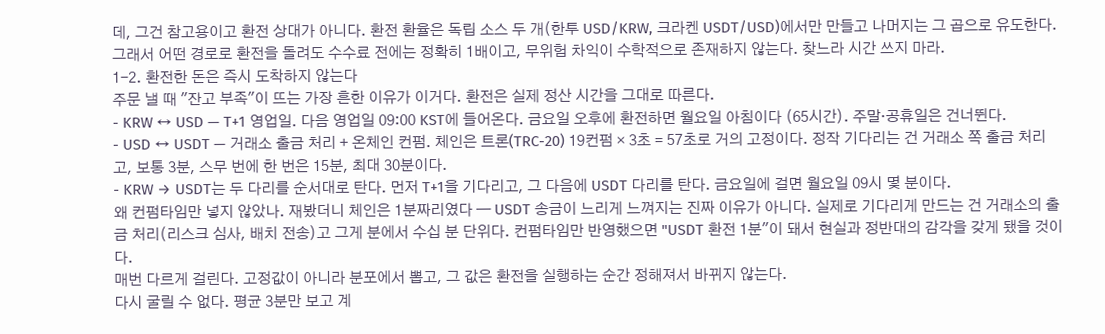데, 그건 참고용이고 환전 상대가 아니다. 환전 환율은 독립 소스 두 개(한투 USD/KRW, 크라켄 USDT/USD)에서만 만들고 나머지는 그 곱으로 유도한다. 그래서 어떤 경로로 환전을 돌려도 수수료 전에는 정확히 1배이고, 무위험 차익이 수학적으로 존재하지 않는다. 찾느라 시간 쓰지 마라.
1-2. 환전한 돈은 즉시 도착하지 않는다
주문 낼 때 "잔고 부족"이 뜨는 가장 흔한 이유가 이거다. 환전은 실제 정산 시간을 그대로 따른다.
- KRW ↔ USD — T+1 영업일. 다음 영업일 09:00 KST에 들어온다. 금요일 오후에 환전하면 월요일 아침이다 (65시간). 주말·공휴일은 건너뛴다.
- USD ↔ USDT — 거래소 출금 처리 + 온체인 컨펌. 체인은 트론(TRC-20) 19컨펌 × 3초 = 57초로 거의 고정이다. 정작 기다리는 건 거래소 쪽 출금 처리고, 보통 3분, 스무 번에 한 번은 15분, 최대 30분이다.
- KRW → USDT는 두 다리를 순서대로 탄다. 먼저 T+1을 기다리고, 그 다음에 USDT 다리를 탄다. 금요일에 걸면 월요일 09시 몇 분이다.
왜 컨펌타임만 넣지 않았나. 재봤더니 체인은 1분짜리였다 — USDT 송금이 느리게 느껴지는 진짜 이유가 아니다. 실제로 기다리게 만드는 건 거래소의 출금 처리(리스크 심사, 배치 전송)고 그게 분에서 수십 분 단위다. 컨펌타임만 반영했으면 "USDT 환전 1분"이 돼서 현실과 정반대의 감각을 갖게 됐을 것이다.
매번 다르게 걸린다. 고정값이 아니라 분포에서 뽑고, 그 값은 환전을 실행하는 순간 정해져서 바뀌지 않는다.
다시 굴릴 수 없다. 평균 3분만 보고 계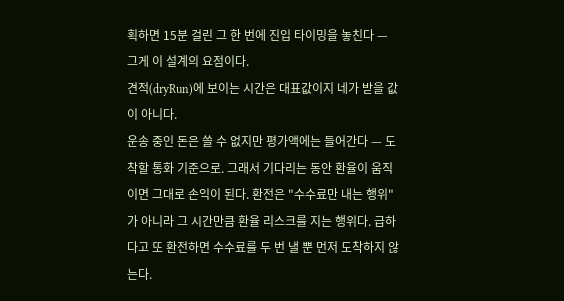획하면 15분 걸린 그 한 번에 진입 타이밍을 놓친다 — 그게 이 설계의 요점이다.
견적(dryRun)에 보이는 시간은 대표값이지 네가 받을 값이 아니다.
운송 중인 돈은 쓸 수 없지만 평가액에는 들어간다 — 도착할 통화 기준으로. 그래서 기다리는 동안 환율이 움직이면 그대로 손익이 된다. 환전은 "수수료만 내는 행위"가 아니라 그 시간만큼 환율 리스크를 지는 행위다. 급하다고 또 환전하면 수수료를 두 번 낼 뿐 먼저 도착하지 않는다.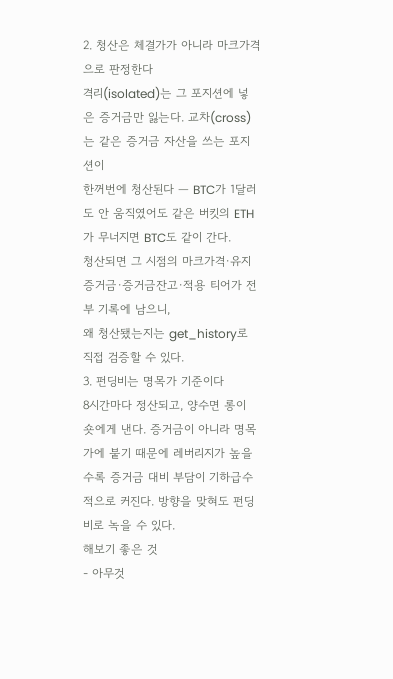2. 청산은 체결가가 아니라 마크가격으로 판정한다
격리(isolated)는 그 포지션에 넣은 증거금만 잃는다. 교차(cross)는 같은 증거금 자산을 쓰는 포지션이
한꺼번에 청산된다 — BTC가 1달러도 안 움직였어도 같은 버킷의 ETH가 무너지면 BTC도 같이 간다.
청산되면 그 시점의 마크가격·유지증거금·증거금잔고·적용 티어가 전부 기록에 남으니,
왜 청산됐는지는 get_history로 직접 검증할 수 있다.
3. 펀딩비는 명목가 기준이다
8시간마다 정산되고, 양수면 롱이 숏에게 낸다. 증거금이 아니라 명목가에 붙기 때문에 레버리지가 높을수록 증거금 대비 부담이 기하급수적으로 커진다. 방향을 맞혀도 펀딩비로 녹을 수 있다.
해보기 좋은 것
- 아무것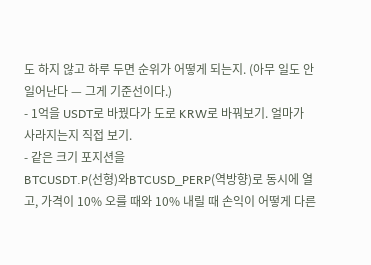도 하지 않고 하루 두면 순위가 어떻게 되는지. (아무 일도 안 일어난다 — 그게 기준선이다.)
- 1억을 USDT로 바꿨다가 도로 KRW로 바꿔보기. 얼마가 사라지는지 직접 보기.
- 같은 크기 포지션을
BTCUSDT.P(선형)와BTCUSD_PERP(역방향)로 동시에 열고, 가격이 10% 오를 때와 10% 내릴 때 손익이 어떻게 다른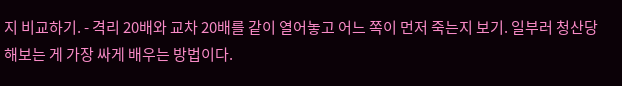지 비교하기. - 격리 20배와 교차 20배를 같이 열어놓고 어느 쪽이 먼저 죽는지 보기. 일부러 청산당해보는 게 가장 싸게 배우는 방법이다.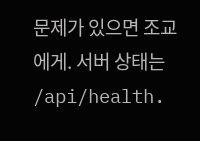문제가 있으면 조교에게. 서버 상태는 /api/health.